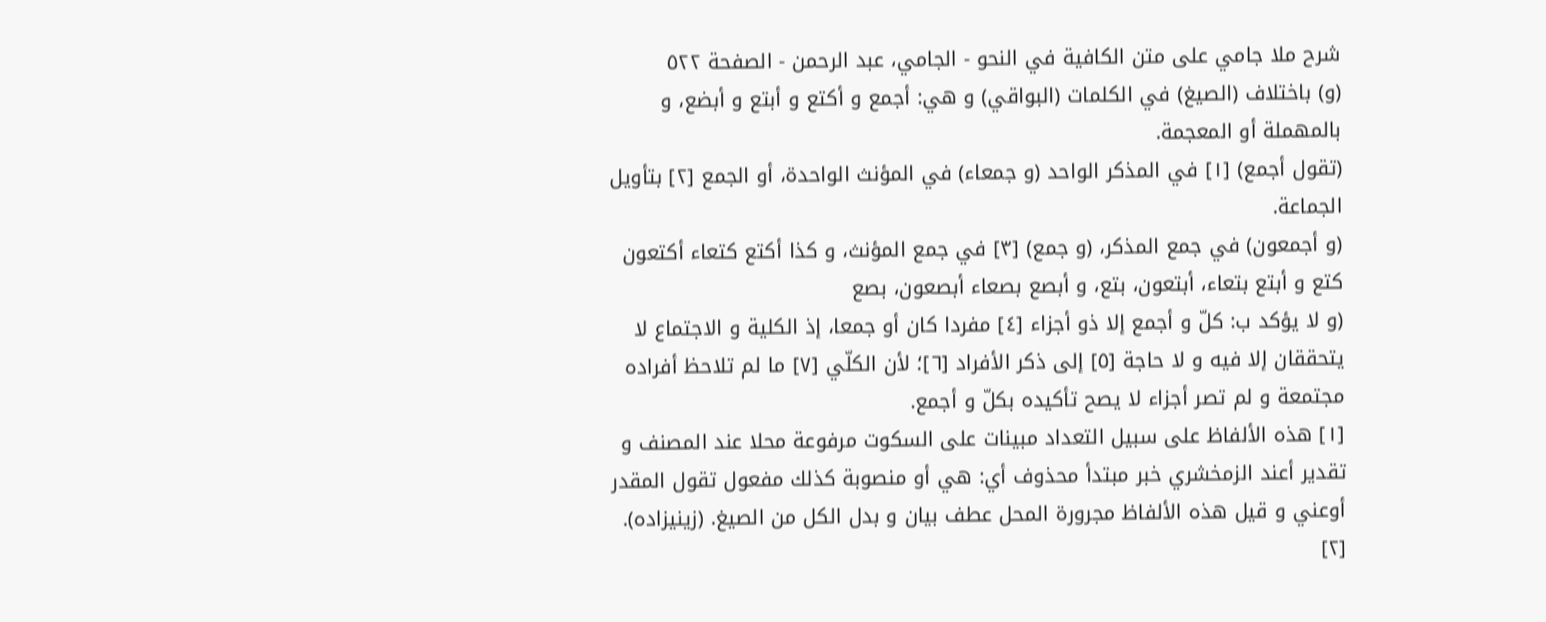شرح ملا جامي على متن الكافية في النحو - الجامي، عبد الرحمن - الصفحة ٥٢٢
(و) باختلاف (الصيغ) في الكلمات (البواقي) و هي: أجمع و أكتع و أبتع و أبضع، و بالمهملة أو المعجمة.
(تقول أجمع) [١] في المذكر الواحد (و جمعاء) في المؤنث الواحدة، أو الجمع [٢] بتأويل الجماعة.
(و أجمعون) في جمع المذكر، (و جمع) [٣] في جمع المؤنث، و كذا أكتع كتعاء أكتعون كتع و أبتع بتعاء، أبتعون، بتع، و أبصع بصعاء أبصعون، بصع
(و لا يؤكد ب: كلّ و أجمع إلا ذو أجزاء [٤] مفردا كان أو جمعا، إذ الكلية و الاجتماع لا يتحققان إلا فيه و لا حاجة [٥] إلى ذكر الأفراد [٦]؛ لأن الكلّي [٧] ما لم تلاحظ أفراده مجتمعة و لم تصر أجزاء لا يصح تأكيده بكلّ و أجمع.
[١] هذه الألفاظ على سبيل التعداد مبينات على السكوت مرفوعة محلا عند المصنف و تقدير أعند الزمخشري خبر مبتدأ محذوف أي: هي أو منصوبة كذلك مفعول تقول المقدر أوعني و قيل هذه الألفاظ مجرورة المحل عطف بيان و بدل الكل من الصيغ. (زينيزاده).
[٢]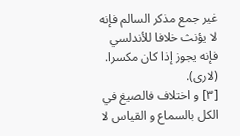غير جمع مذكر السالم فإنه لا يؤنث خلافا للأندلسي فإنه يجوز إذا كان مكسرا. (لارى).
[٣] و اختلاف فالصيغ في الكل بالسماع و القياس لا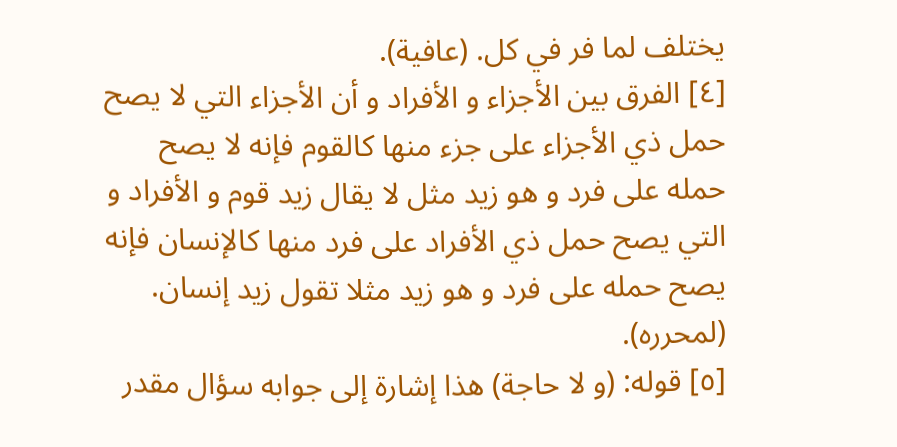يختلف لما فر في كل. (عافية).
[٤] الفرق بين الأجزاء و الأفراد و أن الأجزاء التي لا يصح حمل ذي الأجزاء على جزء منها كالقوم فإنه لا يصح حمله على فرد و هو زيد مثل لا يقال زيد قوم و الأفراد و التي يصح حمل ذي الأفراد على فرد منها كالإنسان فإنه يصح حمله على فرد و هو زيد مثلا تقول زيد إنسان. (لمحرره).
[٥] قوله: (و لا حاجة) هذا إشارة إلى جوابه سؤال مقدر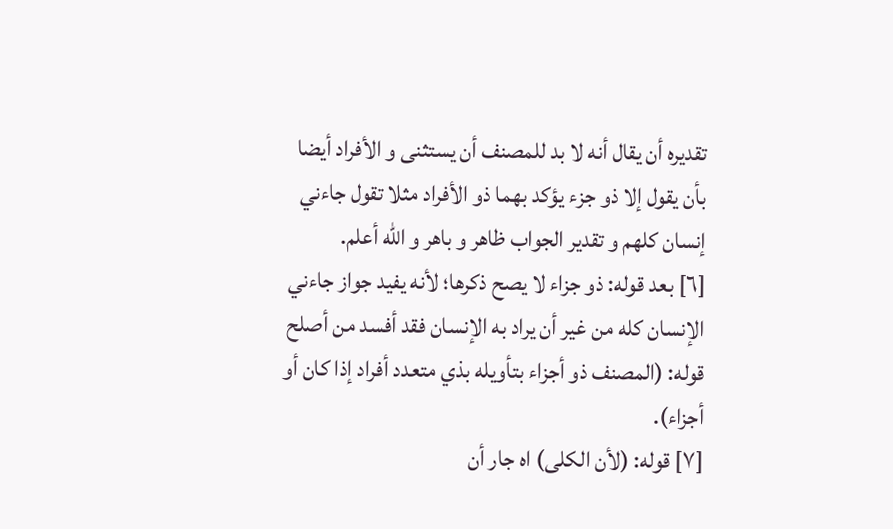تقديره أن يقال أنه لا بد للمصنف أن يستثنى و الأفراد أيضا بأن يقول إلا ذو جزء يؤكد بهما ذو الأفراد مثلا تقول جاءني إنسان كلهم و تقدير الجواب ظاهر و باهر و اللّه أعلم.
[٦] بعد قوله: ذو جزاء لا يصح ذكرها؛ لأنه يفيد جواز جاءني الإنسان كله من غير أن يراد به الإنسان فقد أفسد من أصلح قوله: (المصنف ذو أجزاء بتأويله بذي متعدد أفراد إذا كان أو أجزاء).
[٧] قوله: (لأن الكلى) اه جار أن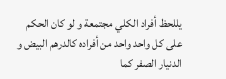يللحظ أفراد الكلي مجتمعة و لو كان الحكم على كل واحد واحد من أفراده كالدرهم البيض و الدنيار الصفر كما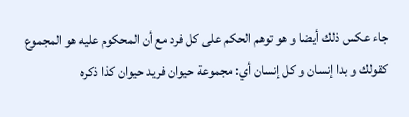جاء عكس ذلك أيضا و هو توهم الحكم على كل فرد مع أن المحكوم عليه هو المجموع كقولك و بدا إنسان و كل إنسان أي: مجموعة حيوان فريد حيوان كذا ذكره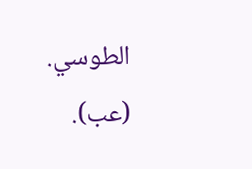الطوسي. (عب).